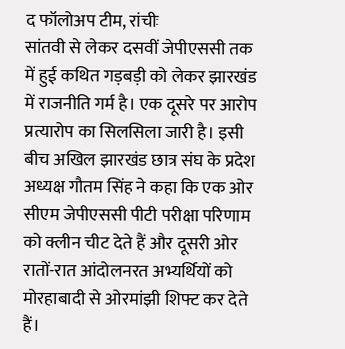द फॉलोअप टीम, रांचीः
सांतवी से लेकर दसवीं जेपीएससी तक में हुई कथित गड़बड़ी को लेकर झारखंड में राजनीति गर्म है। एक दूसरे पर आरोप प्रत्यारोप का सिलसिला जारी है। इसी बीच अखिल झारखंड छात्र संघ के प्रदेश अध्यक्ष गौतम सिंह ने कहा कि एक ओर सीएम जेपीएससी पीटी परीक्षा परिणाम को क्लीन चीट देते हैं और दूसरी ओर रातों-रात आंदोलनरत अभ्यर्थियों को मोरहाबादी से ओरमांझी शिफ्ट कर देते हैं।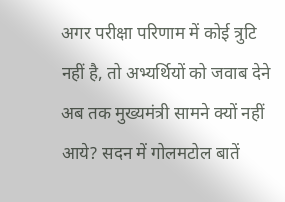अगर परीक्षा परिणाम में कोई त्रुटि नहीं है, तो अभ्यर्थियों को जवाब देने अब तक मुख्यमंत्री सामने क्यों नहीं आये? सदन में गोलमटोल बातें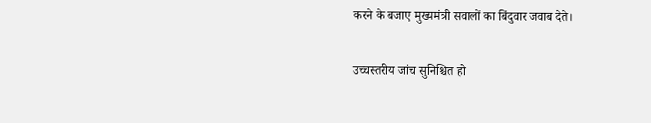करने के बजाए मुख्यमंत्री सवालों का बिंदुवार जवाब देते।

उच्चस्तरीय जांच सुनिश्चित हो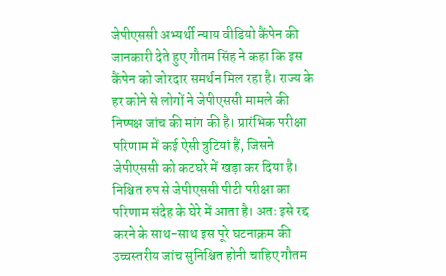जेपीएससी अभ्यर्थी न्याय वीडियो कैंपेन की जानकारी देते हुए गौतम सिंह ने कहा कि इस कैंपेन को जोरदार समर्थन मिल रहा है। राज्य के हर कोने से लोगों ने जेपीएससी मामले की निष्पक्ष जांच की मांग की है। प्रारंभिक परीक्षा परिणाम में कई ऐसी त्रुटियां हैं, जिसने जेपीएससी को कटघरे में खड़ा कर दिया है। निश्चित रुप से जेपीएससी पीटी परीक्षा का परिणाम संदेह के घेरे में आता है। अतः इसे रद्द करने के साथ-साथ इस पूरे घटनाक्रम की उच्चस्तरीय जांच सुनिश्चित होनी चाहिए गौतम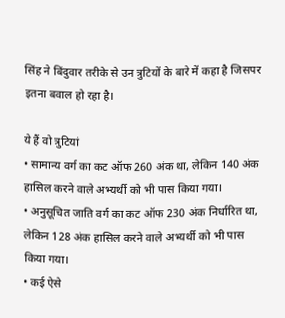सिंह ने बिंदुवार तरीके से उन त्रुटियों के बारे में कहा है जिसपर इतना बवाल हो रहा है।

ये हैं वो त्रुटियां
• सामान्य वर्ग का कट ऑफ 260 अंक था, लेकिन 140 अंक हासिल करने वाले अभ्यर्थी को भी पास किया गया।
• अनुसूचित जाति वर्ग का कट ऑफ 230 अंक निर्धारित था, लेकिन 128 अंक हासिल करने वाले अभ्यर्थी को भी पास किया गया।
• कई ऐसे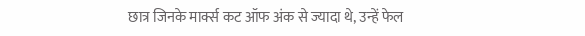छात्र जिनके मार्क्स कट ऑफ अंक से ज्यादा थे, उन्हें फेल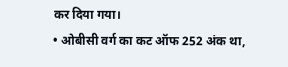कर दिया गया।
• ओबीसी वर्ग का कट ऑफ 252 अंक था,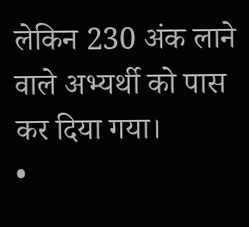लेकिन 230 अंक लाने वाले अभ्यर्थी को पास कर दिया गया।
•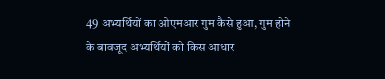49 अभ्यर्थियों का ओएमआर गुम कैसे हुआ, गुम होने के बावजूद अभ्यर्थियों को किस आधार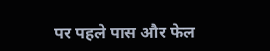पर पहले पास और फेल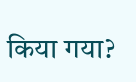किया गया?